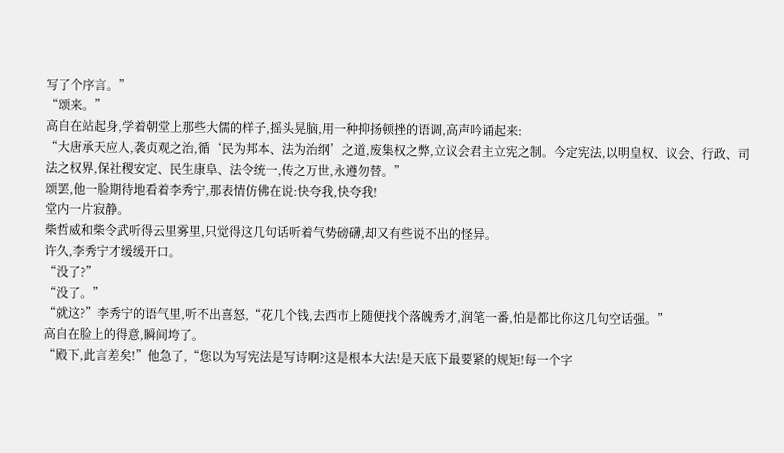写了个序言。”
“颂来。”
高自在站起身,学着朝堂上那些大儒的样子,摇头晃脑,用一种抑扬顿挫的语调,高声吟诵起来:
“大唐承天应人,袭贞观之治,循‘民为邦本、法为治纲’之道,废集权之弊,立议会君主立宪之制。今定宪法,以明皇权、议会、行政、司法之权界,保社稷安定、民生康阜、法令统一,传之万世,永遵勿替。”
颂罢,他一脸期待地看着李秀宁,那表情仿佛在说:快夸我,快夸我!
堂内一片寂静。
柴哲威和柴令武听得云里雾里,只觉得这几句话听着气势磅礴,却又有些说不出的怪异。
许久,李秀宁才缓缓开口。
“没了?”
“没了。”
“就这?”李秀宁的语气里,听不出喜怒,“花几个钱,去西市上随便找个落魄秀才,润笔一番,怕是都比你这几句空话强。”
高自在脸上的得意,瞬间垮了。
“殿下,此言差矣!”他急了,“您以为写宪法是写诗啊?这是根本大法!是天底下最要紧的规矩!每一个字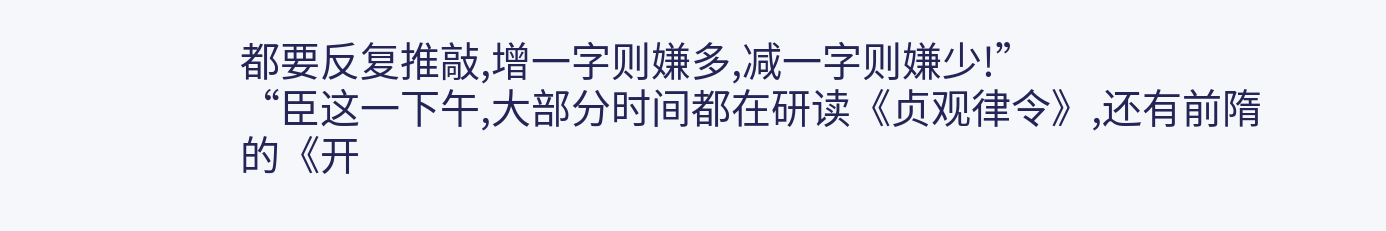都要反复推敲,增一字则嫌多,减一字则嫌少!”
“臣这一下午,大部分时间都在研读《贞观律令》,还有前隋的《开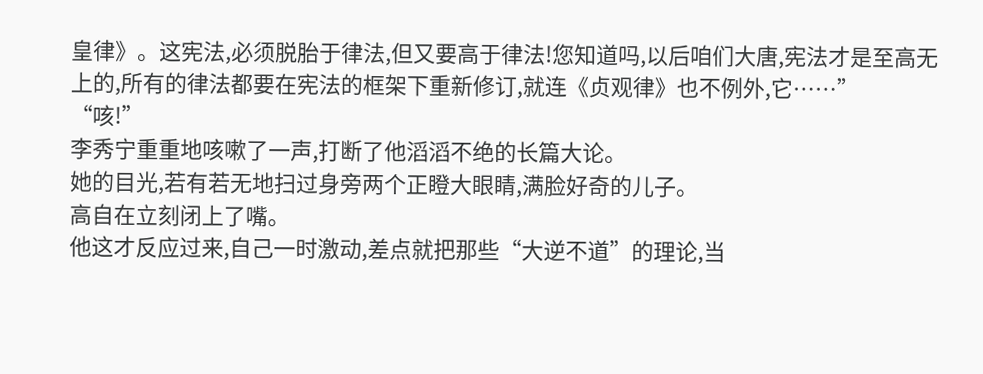皇律》。这宪法,必须脱胎于律法,但又要高于律法!您知道吗,以后咱们大唐,宪法才是至高无上的,所有的律法都要在宪法的框架下重新修订,就连《贞观律》也不例外,它……”
“咳!”
李秀宁重重地咳嗽了一声,打断了他滔滔不绝的长篇大论。
她的目光,若有若无地扫过身旁两个正瞪大眼睛,满脸好奇的儿子。
高自在立刻闭上了嘴。
他这才反应过来,自己一时激动,差点就把那些“大逆不道”的理论,当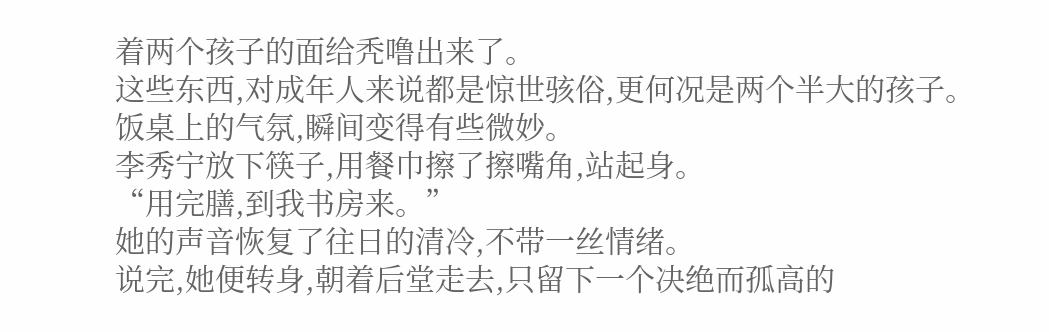着两个孩子的面给秃噜出来了。
这些东西,对成年人来说都是惊世骇俗,更何况是两个半大的孩子。
饭桌上的气氛,瞬间变得有些微妙。
李秀宁放下筷子,用餐巾擦了擦嘴角,站起身。
“用完膳,到我书房来。”
她的声音恢复了往日的清冷,不带一丝情绪。
说完,她便转身,朝着后堂走去,只留下一个决绝而孤高的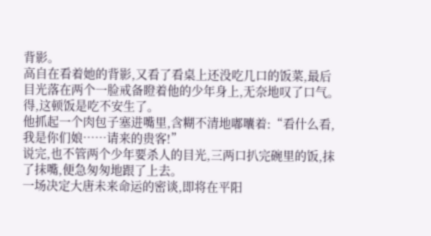背影。
高自在看着她的背影,又看了看桌上还没吃几口的饭菜,最后目光落在两个一脸戒备瞪着他的少年身上,无奈地叹了口气。
得,这顿饭是吃不安生了。
他抓起一个肉包子塞进嘴里,含糊不清地嘟囔着:“看什么看,我是你们娘……请来的贵客!”
说完,也不管两个少年要杀人的目光,三两口扒完碗里的饭,抹了抹嘴,便急匆匆地跟了上去。
一场决定大唐未来命运的密谈,即将在平阳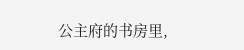公主府的书房里,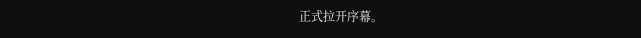正式拉开序幕。